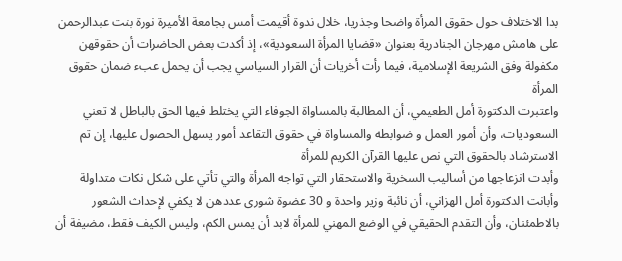بدا الاختلاف حول حقوق المرأة واضحا وجذريا، خلال ندوة أقيمت أمس بجامعة الأميرة نورة بنت عبدالرحمن على هامش مهرجان الجنادرية بعنوان «قضايا المرأة السعودية»، إذ أكدت بعض الحاضرات أن حقوقهن مكفولة وفق الشريعة الإسلامية، فيما رأت أخريات أن القرار السياسي يجب أن يحمل عبء ضمان حقوق المرأة
واعتبرت الدكتورة أمل الطعيمي، أن المطالبة بالمساواة الجوفاء التي يختلط فيها الحق بالباطل لا تعني السعوديات، وأن أمور العمل و ضوابطه والمساواة في حقوق التقاعد أمور يسهل الحصول عليها، إن تم الاسترشاد بالحقوق التي نص عليها القرآن الكريم للمرأة
وأبدت انزعاجها من أساليب السخرية والاستحقار التي تواجه المرأة والتي تأتي على شكل نكات متداولة
وأبانت الدكتورة أمل الهزاني، أن نائبة وزير واحدة و 30 عضوة شورى عددهن لا يكفي لإحداث الشعور بالاطمئنان، وأن التقدم الحقيقي في الوضع المهني للمرأة لابد أن يمس الكم، وليس الكيف فقط، مضيفة أن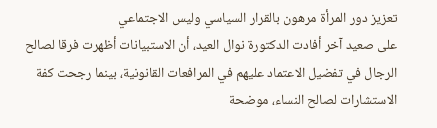تعزيز دور المرأة مرهون بالقرار السياسي وليس الاجتماعي
على صعيد آخر أفادت الدكتورة نوال العيد، أن الاستبيانات أظهرت فرقا لصالح الرجال في تفضيل الاعتماد عليهم في المرافعات القانونية، بينما رجحت كفة الاستشارات لصالح النساء، موضحة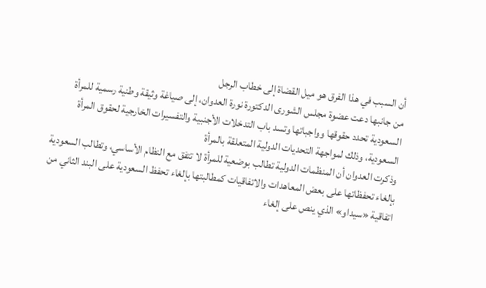أن السبب في هذا الفرق هو ميل القضاة إلى خطاب الرجل
من جانبها دعت عضوة مجلس الشورى الدكتورة نورة العدوان، إلى صياغة وثيقة وطنية رسمية للمرأة السعودية تحدد حقوقها وواجباتها وتسد باب التدخلات الأجنبية والتفسيرات الخارجية لحقوق المرأة السعودية، وذلك لمواجهة التحديات الدولية المتعلقة بالمرأة
وذكرت العدوان أن المنظمات الدولية تطالب بوضعية للمرأة لا تتفق مع النظام الأساسي، وتطالب السعودية بإلغاء تحفظاتها على بعض المعاهدات والاتفاقيات كمطالبتها بإلغاء تحفظ السعودية على البند الثاني من اتفاقية «سيداو» الذي ينص على إلغاء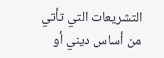التشريعات التي تأتي من أساس ديني أو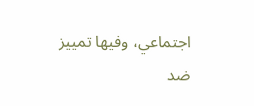اجتماعي، وفيها تمييز ضد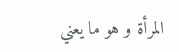المرأة و هو ما يعني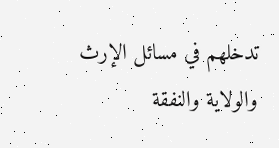تدخلهم في مسائل الإرث والولاية والنفقة